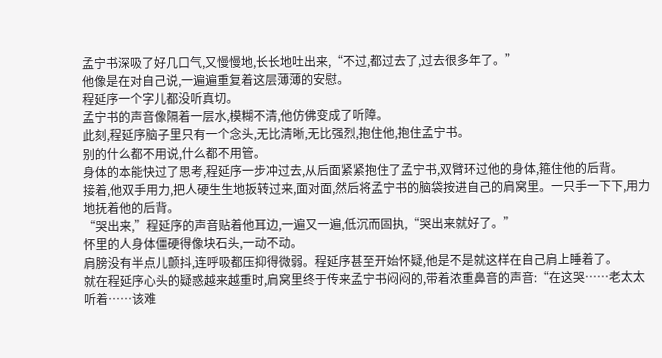孟宁书深吸了好几口气,又慢慢地,长长地吐出来,“不过,都过去了,过去很多年了。”
他像是在对自己说,一遍遍重复着这层薄薄的安慰。
程延序一个字儿都没听真切。
孟宁书的声音像隔着一层水,模糊不清,他仿佛变成了听障。
此刻,程延序脑子里只有一个念头,无比清晰,无比强烈,抱住他,抱住孟宁书。
别的什么都不用说,什么都不用管。
身体的本能快过了思考,程延序一步冲过去,从后面紧紧抱住了孟宁书,双臂环过他的身体,箍住他的后背。
接着,他双手用力,把人硬生生地扳转过来,面对面,然后将孟宁书的脑袋按进自己的肩窝里。一只手一下下,用力地抚着他的后背。
“哭出来,”程延序的声音贴着他耳边,一遍又一遍,低沉而固执,“哭出来就好了。”
怀里的人身体僵硬得像块石头,一动不动。
肩膀没有半点儿颤抖,连呼吸都压抑得微弱。程延序甚至开始怀疑,他是不是就这样在自己肩上睡着了。
就在程延序心头的疑惑越来越重时,肩窝里终于传来孟宁书闷闷的,带着浓重鼻音的声音:“在这哭……老太太听着……该难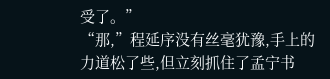受了。”
“那,”程延序没有丝毫犹豫,手上的力道松了些,但立刻抓住了孟宁书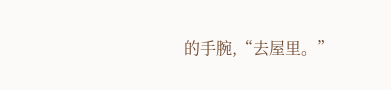的手腕,“去屋里。”